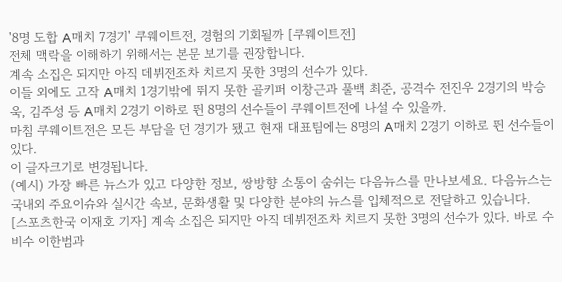'8명 도합 A매치 7경기' 쿠웨이트전, 경험의 기회될까 [쿠웨이트전]
전체 맥락을 이해하기 위해서는 본문 보기를 권장합니다.
계속 소집은 되지만 아직 데뷔전조차 치르지 못한 3명의 선수가 있다.
이들 외에도 고작 A매치 1경기밖에 뛰지 못한 골키퍼 이창근과 풀백 최준, 공격수 전진우 2경기의 박승욱, 김주성 등 A매치 2경기 이하로 뛴 8명의 선수들이 쿠웨이트전에 나설 수 있을까.
마침 쿠웨이트전은 모든 부담을 던 경기가 됐고 현재 대표팀에는 8명의 A매치 2경기 이하로 뛴 선수들이 있다.
이 글자크기로 변경됩니다.
(예시) 가장 빠른 뉴스가 있고 다양한 정보, 쌍방향 소통이 숨쉬는 다음뉴스를 만나보세요. 다음뉴스는 국내외 주요이슈와 실시간 속보, 문화생활 및 다양한 분야의 뉴스를 입체적으로 전달하고 있습니다.
[스포츠한국 이재호 기자] 계속 소집은 되지만 아직 데뷔전조차 치르지 못한 3명의 선수가 있다. 바로 수비수 이한범과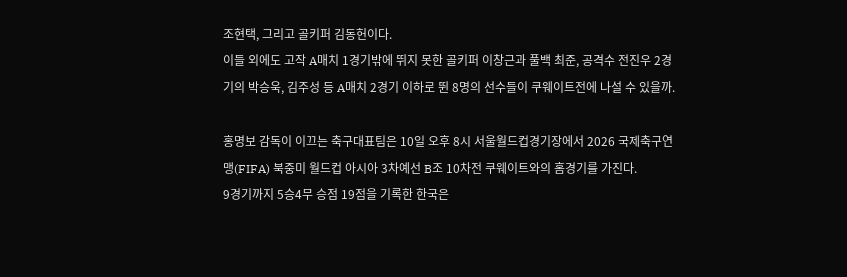조현택, 그리고 골키퍼 김동헌이다.
이들 외에도 고작 A매치 1경기밖에 뛰지 못한 골키퍼 이창근과 풀백 최준, 공격수 전진우 2경기의 박승욱, 김주성 등 A매치 2경기 이하로 뛴 8명의 선수들이 쿠웨이트전에 나설 수 있을까.

홍명보 감독이 이끄는 축구대표팀은 10일 오후 8시 서울월드컵경기장에서 2026 국제축구연맹(FIFA) 북중미 월드컵 아시아 3차예선 B조 10차전 쿠웨이트와의 홈경기를 가진다.
9경기까지 5승4무 승점 19점을 기록한 한국은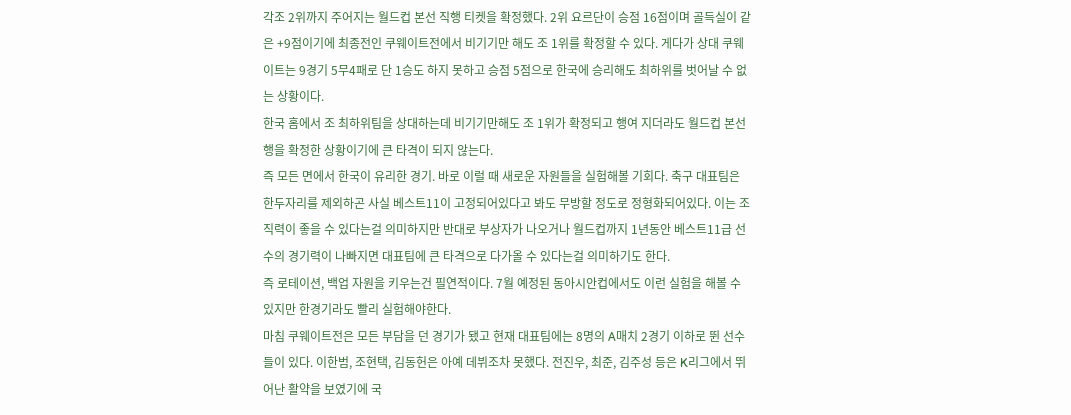각조 2위까지 주어지는 월드컵 본선 직행 티켓을 확정했다. 2위 요르단이 승점 16점이며 골득실이 같은 +9점이기에 최종전인 쿠웨이트전에서 비기기만 해도 조 1위를 확정할 수 있다. 게다가 상대 쿠웨이트는 9경기 5무4패로 단 1승도 하지 못하고 승점 5점으로 한국에 승리해도 최하위를 벗어날 수 없는 상황이다.
한국 홈에서 조 최하위팀을 상대하는데 비기기만해도 조 1위가 확정되고 행여 지더라도 월드컵 본선행을 확정한 상황이기에 큰 타격이 되지 않는다.
즉 모든 면에서 한국이 유리한 경기. 바로 이럴 때 새로운 자원들을 실험해볼 기회다. 축구 대표팀은 한두자리를 제외하곤 사실 베스트11이 고정되어있다고 봐도 무방할 정도로 정형화되어있다. 이는 조직력이 좋을 수 있다는걸 의미하지만 반대로 부상자가 나오거나 월드컵까지 1년동안 베스트11급 선수의 경기력이 나빠지면 대표팀에 큰 타격으로 다가올 수 있다는걸 의미하기도 한다.
즉 로테이션, 백업 자원을 키우는건 필연적이다. 7월 예정된 동아시안컵에서도 이런 실험을 해볼 수 있지만 한경기라도 빨리 실험해야한다.
마침 쿠웨이트전은 모든 부담을 던 경기가 됐고 현재 대표팀에는 8명의 A매치 2경기 이하로 뛴 선수들이 있다. 이한범, 조현택, 김동헌은 아예 데뷔조차 못했다. 전진우, 최준, 김주성 등은 K리그에서 뛰어난 활약을 보였기에 국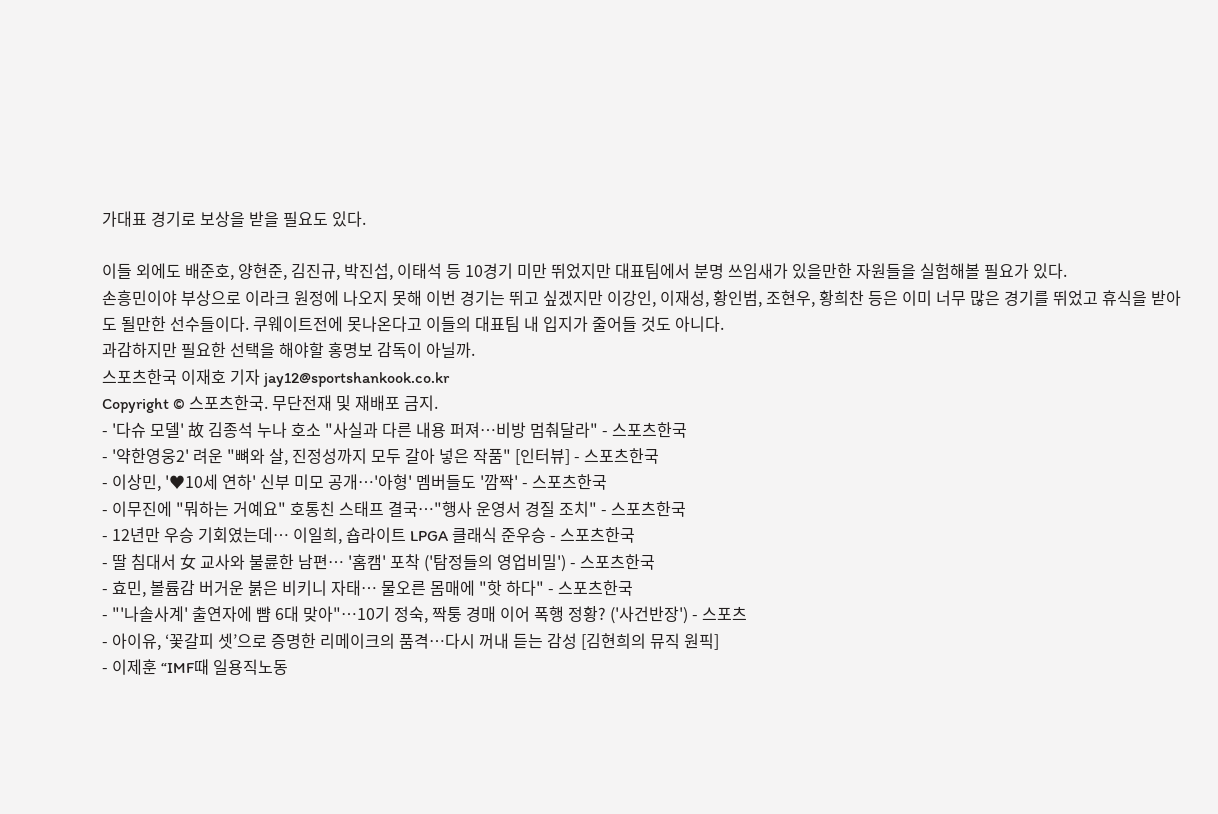가대표 경기로 보상을 받을 필요도 있다.

이들 외에도 배준호, 양현준, 김진규, 박진섭, 이태석 등 10경기 미만 뛰었지만 대표팀에서 분명 쓰임새가 있을만한 자원들을 실험해볼 필요가 있다.
손흥민이야 부상으로 이라크 원정에 나오지 못해 이번 경기는 뛰고 싶겠지만 이강인, 이재성, 황인범, 조현우, 황희찬 등은 이미 너무 많은 경기를 뛰었고 휴식을 받아도 될만한 선수들이다. 쿠웨이트전에 못나온다고 이들의 대표팀 내 입지가 줄어들 것도 아니다.
과감하지만 필요한 선택을 해야할 홍명보 감독이 아닐까.
스포츠한국 이재호 기자 jay12@sportshankook.co.kr
Copyright © 스포츠한국. 무단전재 및 재배포 금지.
- '다슈 모델' 故 김종석 누나 호소 "사실과 다른 내용 퍼져…비방 멈춰달라" - 스포츠한국
- '약한영웅2' 려운 "뼈와 살, 진정성까지 모두 갈아 넣은 작품" [인터뷰] - 스포츠한국
- 이상민, '♥10세 연하' 신부 미모 공개…'아형' 멤버들도 '깜짝' - 스포츠한국
- 이무진에 "뭐하는 거예요" 호통친 스태프 결국…"행사 운영서 경질 조치" - 스포츠한국
- 12년만 우승 기회였는데… 이일희, 숍라이트 LPGA 클래식 준우승 - 스포츠한국
- 딸 침대서 女 교사와 불륜한 남편… '홈캠' 포착 ('탐정들의 영업비밀') - 스포츠한국
- 효민, 볼륨감 버거운 붉은 비키니 자태… 물오른 몸매에 "핫 하다" - 스포츠한국
- "'나솔사계' 출연자에 뺨 6대 맞아"…10기 정숙, 짝퉁 경매 이어 폭행 정황? ('사건반장') - 스포츠
- 아이유, ‘꽃갈피 셋’으로 증명한 리메이크의 품격…다시 꺼내 듣는 감성 [김현희의 뮤직 원픽]
- 이제훈 “IMF때 일용직노동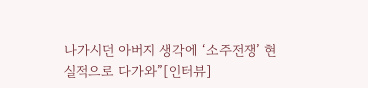나가시던 아버지 생각에 ‘소주전쟁’ 현실적으로 다가와”[인터뷰]